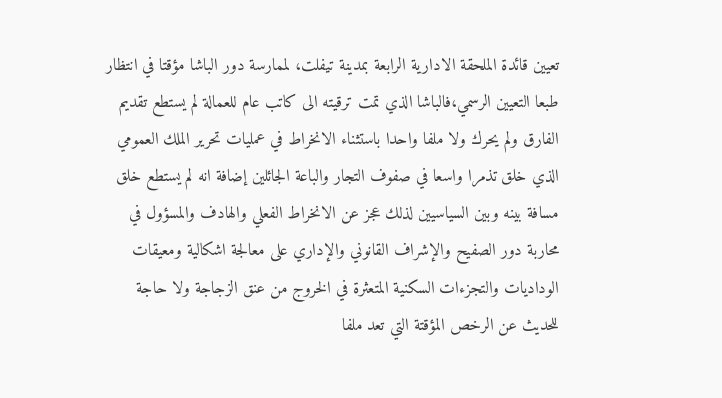تعيين قائدة الملحقة الادارية الرابعة بمدينة تيفلت، لممارسة دور الباشا مؤقتا في انتظار طبعا التعيين الرسمي،فالباشا الذي تمت ترقيته الى كاتب عام للعمالة لم يستطع تقديم الفارق ولم يحرك ولا ملفا واحدا باستثناء الانخراط في عمليات تحرير الملك العمومي الذي خلق تذمرا واسعا في صفوف التجار والباعة الجائلين إضافة انه لم يستطع خلق مسافة بينه وبين السياسيين لذلك عجز عن الانخراط الفعلي والهادف والمسؤول في محاربة دور الصفيح والإشراف القانوني والإداري على معالجة اشكالية ومعيقات الوداديات والتجزءات السكنية المتعثرة في الخروج من عنق الزجاجة ولا حاجة للحديث عن الرخص المؤقتة التي تعد ملفا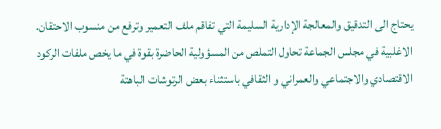يحتاج الى التدقيق والمعالجة الإدارية السليمة التي تفاقم ملف التعمير وترفع من منسوب الاحتقان.
الاغلبية في مجلس الجماعة تحاول التملص من المسؤولية الحاضرة بقوة في ما يخص ملفات الركود الاقتصادي والاجتماعي والعمراني و الثقافي باستثناء بعض الرتوشات الباهتة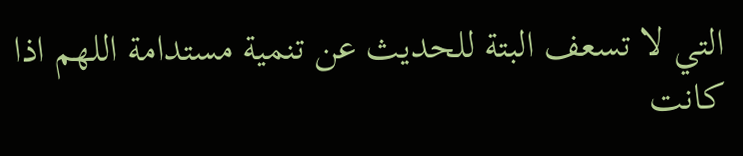التي لا تسعف البتة للحديث عن تنمية مستدامة اللهم اذا كانت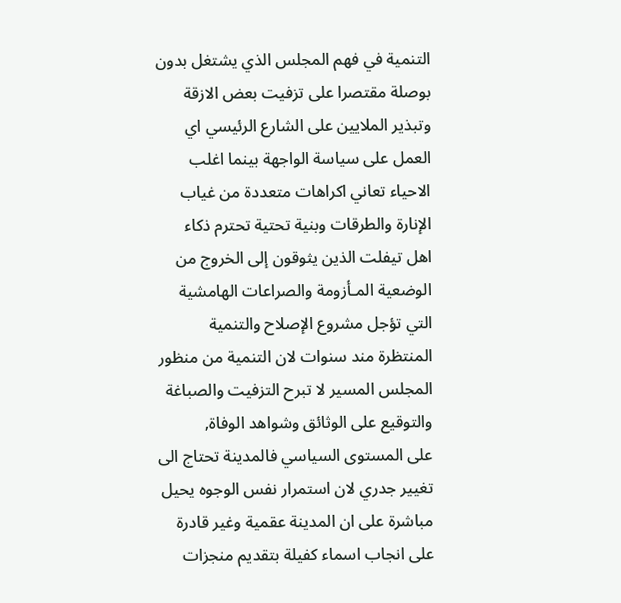التنمية في فهم المجلس الذي يشتغل بدون بوصلة مقتصرا على تزفيت بعض الازقة وتبذير الملايين على الشارع الرئيسي اي العمل على سياسة الواجهة بينما اغلب الاحياء تعاني اكراهات متعددة من غياب الإنارة والطرقات وبنية تحتية تحترم ذكاء اهل تيفلت الذين يثوقون إلى الخروج من الوضعية المـأزومة والصراعات الهامشية التي تؤجل مشروع الإصلاح والتنمية المنتظرة مند سنوات لان التنمية من منظور المجلس المسير لا تبرح التزفيت والصباغة والتوقيع على الوثائق وشواهد الوفاة,
على المستوى السياسي فالمدينة تحتاج الى تغيير جدري لان استمرار نفس الوجوه يحيل مباشرة على ان المدينة عقمية وغير قادرة على انجاب اسماء كفيلة بتقديم منجزات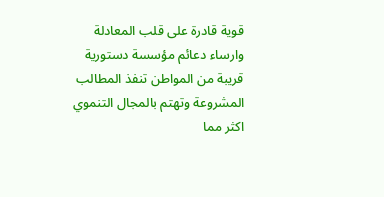قوية قادرة على قلب المعادلة وارساء دعائم مؤسسة دستورية قريبة من المواطن تنفذ المطالب المشروعة وتهتم بالمجال التنموي اكثر مما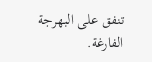تنفق على البهرجة الفارغة.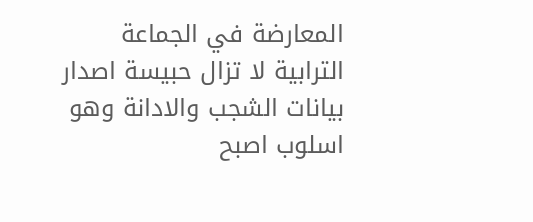المعارضة في الجماعة الترابية لا تزال حبيسة اصدار بيانات الشجب والادانة وهو اسلوب اصبح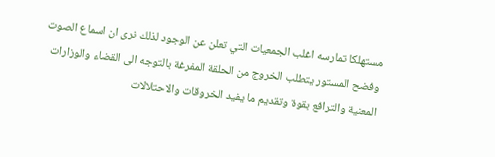مستهلكا تمارسه اغلب الجمعيات التي تعلن عن الوجود لذلك نرى ان اسماع الصوت وفضح المستور يتطلب الخروج من الحلقة المفرغة بالتوجه الى القضاء والوزارات المعنية والترافع بقوة وتقديم ما يفيد الخروقات والاحتلالات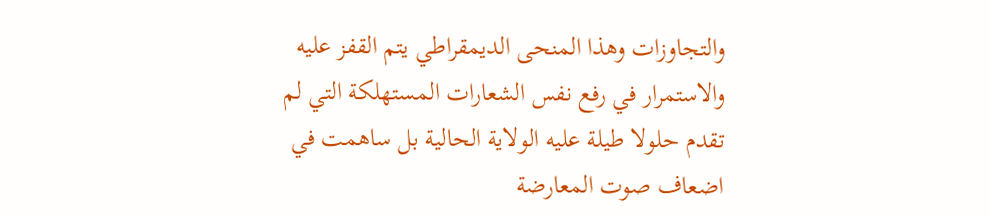والتجاوزات وهذا المنحى الديمقراطي يتم القفز عليه والاستمرار في رفع نفس الشعارات المستهلكة التي لم تقدم حلولا طيلة عليه الولاية الحالية بل ساهمت في اضعاف صوت المعارضة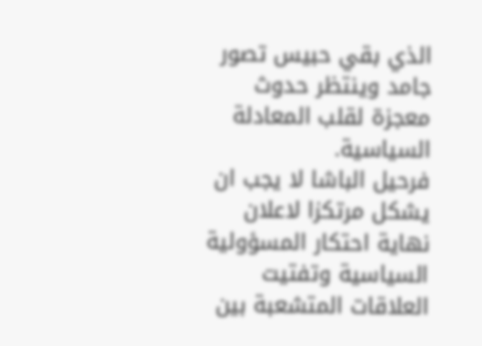الذي بقي حبيس تصور جامد وينتظر حدوث معجزة لقلب المعادلة السياسية.
فرحيل الباشا لا يجب ان يشكل مرتكزا لاعلان نهاية احتكار المسؤولية السياسية وتفتيت العلاقات المتشعبة بين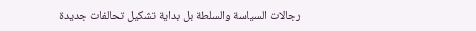رجالات السياسة والسلطة بل بداية تشكيل تحالفات جديدة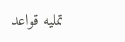تمليه قواعد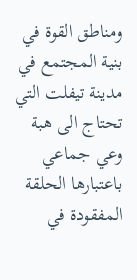ومناطق القوة في بنية المجتمع في مدينة تيفلت التي تحتاج الى هبة وعي جماعي باعتبارها الحلقة المفقودة في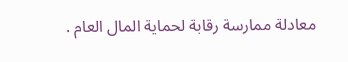معادلة ممارسة رقابة لحماية المال العام .